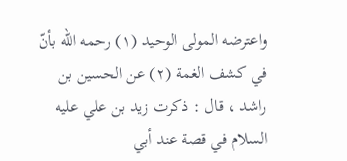واعترضه المولى الوحيد (١) رحمه اللّه بأنّ في كشف الغمة (٢) عن الحسين بن راشد ، قال : ذكرت زيد بن علي عليه السلام في قصة عند أبي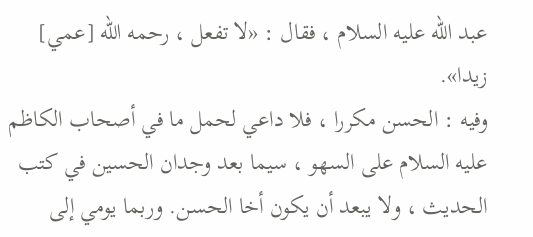عبد اللّه عليه السلام ، فقال : «لا تفعل ، رحمه اللّه [عمي] زيدا».
وفيه : الحسن مكررا ، فلا داعي لحمل ما في أصحاب الكاظم عليه السلام على السهو ، سيما بعد وجدان الحسين في كتب الحديث ، ولا يبعد أن يكون أخا الحسن. وربما يومي إلى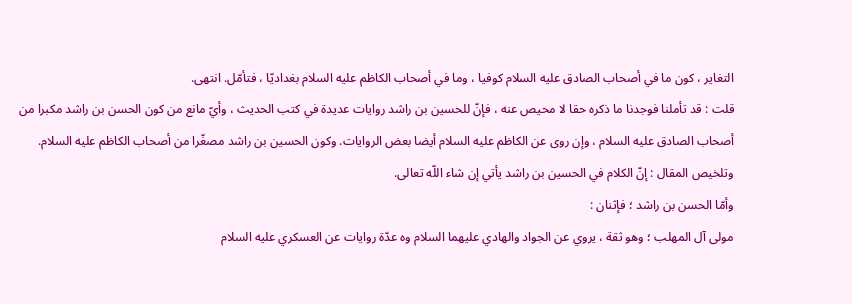التغاير ، كون ما في أصحاب الصادق عليه السلام كوفيا ، وما في أصحاب الكاظم عليه السلام بغداديّا ، فتأمّل. انتهى.
قلت : قد تأملنا فوجدنا ما ذكره حقا لا محيص عنه ، فإنّ للحسين بن راشد روايات عديدة في كتب الحديث ، وأيّ مانع من كون الحسن بن راشد مكبرا من أصحاب الصادق عليه السلام ، وإن روى عن الكاظم عليه السلام أيضا بعض الروايات. وكون الحسين بن راشد مصغّرا من أصحاب الكاظم عليه السلام.
وتلخيص المقال : إنّ الكلام في الحسين بن راشد يأتي إن شاء اللّه تعالى.
وأمّا الحسن بن راشد ؛ فإثنان :
مولى آل المهلب ؛ وهو ثقة ، يروي عن الجواد والهادي عليهما السلام وه عدّة روايات عن العسكري عليه السلام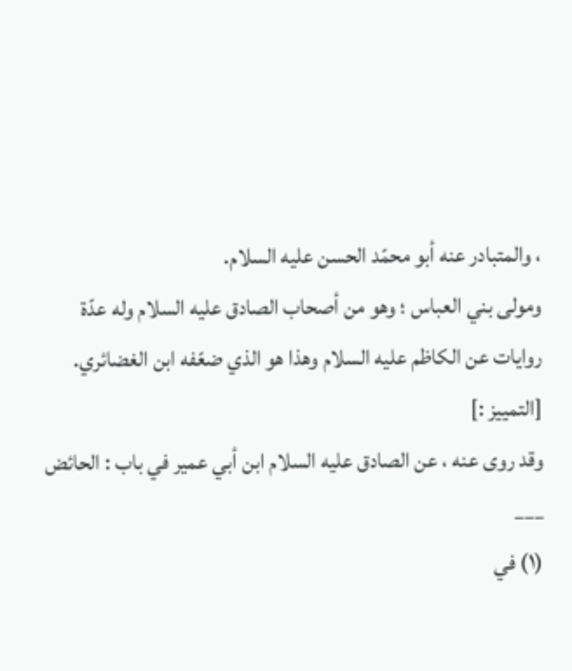، والمتبادر عنه أبو محمّد الحسن عليه السلام.
ومولى بني العباس ؛ وهو من أصحاب الصادق عليه السلام وله عدّة روايات عن الكاظم عليه السلام وهذا هو الذي ضعّفه ابن الغضائري.
[التمييز :]
وقد روى عنه ، عن الصادق عليه السلام ابن أبي عمير في باب : الحائض
___
(١) في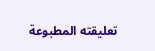تعليقته المطبوعة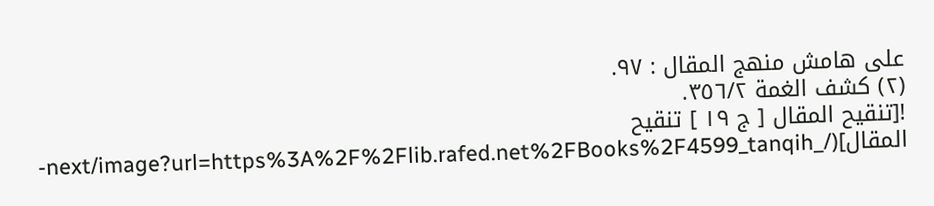على هامش منهج المقال : ٩٧.
(٢) كشف الغمة ٣٥٦/٢.
![تنقيح المقال [ ج ١٩ ] تنقيح المقال](/_next/image?url=https%3A%2F%2Flib.rafed.net%2FBooks%2F4599_tanqih-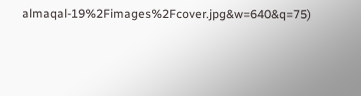almaqal-19%2Fimages%2Fcover.jpg&w=640&q=75)